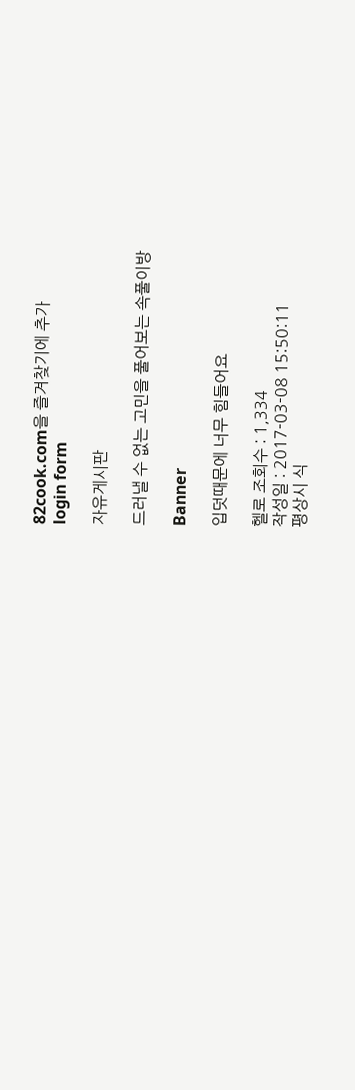82cook.com을 즐겨찾기에 추가
login form

자유게시판

드러낼 수 없는 고민을 풀어보는 속풀이방

Banner

입덧때문에 너무 힘들어요

헬로 조회수 : 1,334
작성일 : 2017-03-08 15:50:11
평상시 식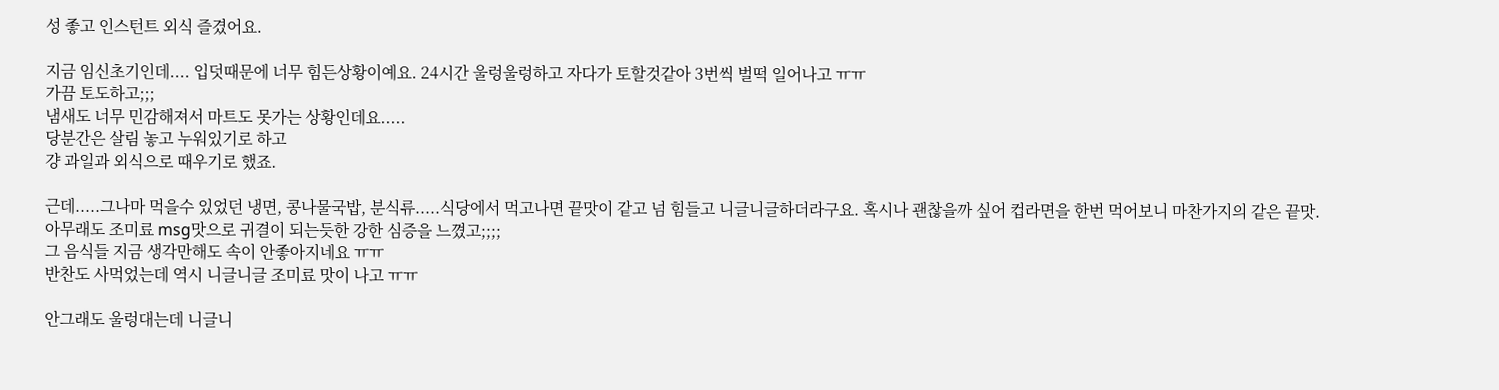성 좋고 인스턴트 외식 즐겼어요.

지금 임신초기인데.... 입덧때문에 너무 힘든상황이예요. 24시간 울렁울렁하고 자다가 토할것같아 3번씩 벌떡 일어나고 ㅠㅠ
가끔 토도하고;;;
냄새도 너무 민감해져서 마트도 못가는 상황인데요.....
당분간은 살림 놓고 누워있기로 하고
걍 과일과 외식으로 때우기로 했죠.

근데.....그나마 먹을수 있었던 냉면, 콩나물국밥, 분식류.....식당에서 먹고나면 끝맛이 같고 넘 힘들고 니글니글하더라구요. 혹시나 괜찮을까 싶어 컵라면을 한번 먹어보니 마찬가지의 같은 끝맛.
아무래도 조미료 msg맛으로 귀결이 되는듯한 강한 심증을 느꼈고;;;;
그 음식들 지금 생각만해도 속이 안좋아지네요 ㅠㅠ
반찬도 사먹었는데 역시 니글니글 조미료 맛이 나고 ㅠㅠ

안그래도 울렁대는데 니글니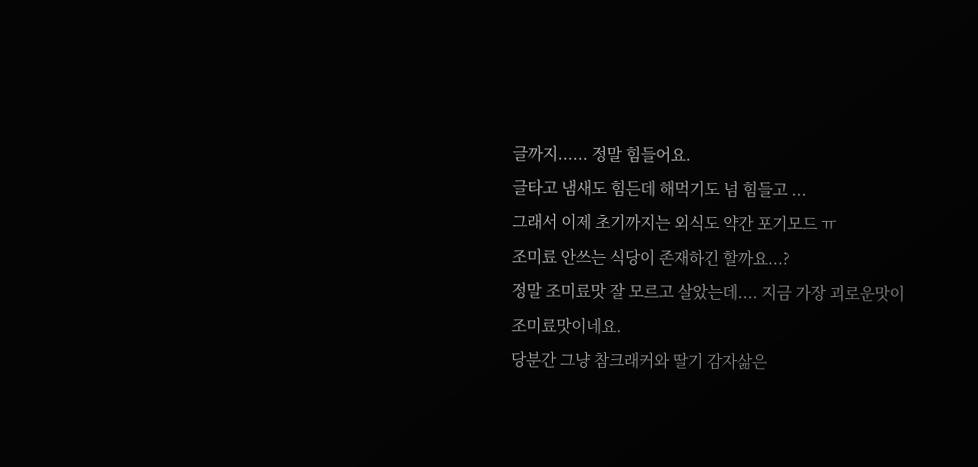글까지...... 정말 힘들어요.
글타고 냄새도 힘든데 해먹기도 넘 힘들고 ...
그래서 이제 초기까지는 외식도 약간 포기모드 ㅠ
조미료 안쓰는 식당이 존재하긴 할까요...?
정말 조미료맛 잘 모르고 살았는데.... 지금 가장 괴로운맛이 조미료맛이네요.
당분간 그냥 참크래커와 딸기 감자삶은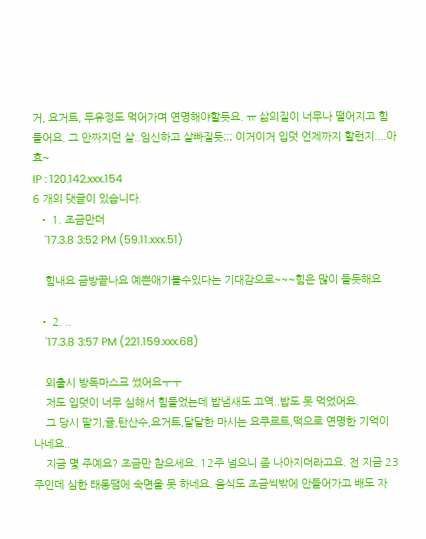거, 요거트, 두유정도 먹어가며 연명해야할듯요. ㅠ 삶의질이 너무나 떨어지고 힘들어요. 그 안짜지던 살..임신하고 살빠질듯;;; 이거이거 입덧 언제까지 할런지....아효~
IP : 120.142.xxx.154
6 개의 댓글이 있습니다.
  • 1. 조금만더
    '17.3.8 3:52 PM (59.11.xxx.51)

    힘내요 금방끝나요 예쁜애기볼수있다는 기대감으로~~~힘은 많이 들듯해요

  • 2. ..
    '17.3.8 3:57 PM (221.159.xxx.68)

    외출시 방독마스크 썼어요ㅜㅜ
    저도 입덧이 너무 심해서 힘들었는데 밥냄새도 고역..밥도 못 먹었어요.
    그 당시 딸기,귤,탄산수,요거트,달달한 마시는 요쿠르트,떡으로 연명한 기억이 나네요..
    지금 몇 주예요? 조금만 참으세요. 12주 넘으니 좀 나아지더라고요. 전 지금 23주인데 심한 태동땜에 숙면을 못 하네요. 음식도 조금씩밖에 안들어가고 배도 자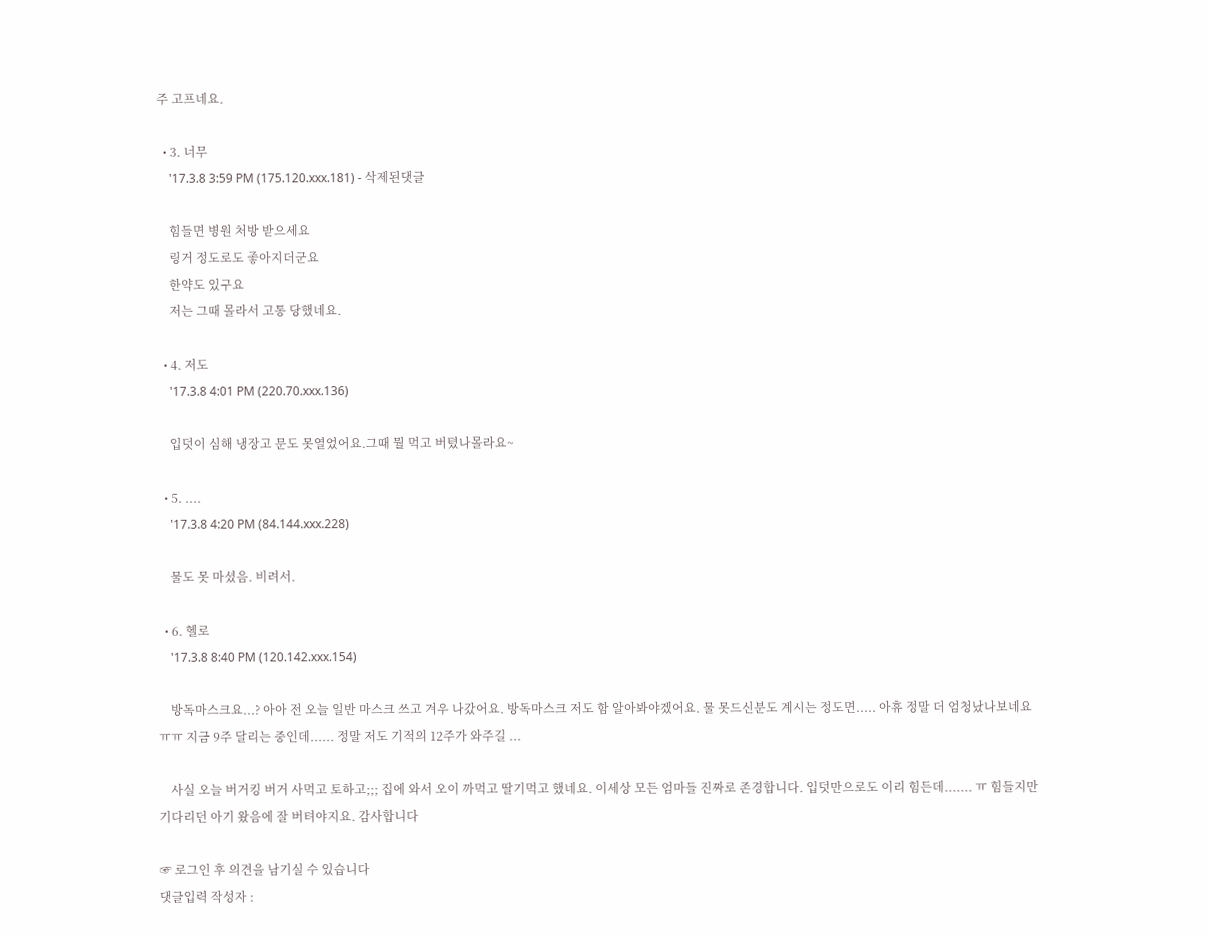주 고프네요.

  • 3. 너무
    '17.3.8 3:59 PM (175.120.xxx.181) - 삭제된댓글

    힘들면 병원 처방 받으세요
    링거 정도로도 좋아지더군요
    한약도 있구요
    저는 그때 몰라서 고통 당했네요.

  • 4. 저도
    '17.3.8 4:01 PM (220.70.xxx.136)

    입덧이 심해 냉장고 문도 못열었어요.그때 뭘 먹고 버텼나몰라요~

  • 5. ....
    '17.3.8 4:20 PM (84.144.xxx.228)

    물도 못 마셨음. 비려서.

  • 6. 헬로
    '17.3.8 8:40 PM (120.142.xxx.154)

    방독마스크요...? 아아 전 오늘 일반 마스크 쓰고 겨우 나갔어요. 방독마스크 저도 함 알아봐야겠어요. 물 못드신분도 계시는 정도면..... 아휴 정말 더 엄청났나보네요 ㅠㅠ 지금 9주 달리는 중인데...... 정말 저도 기적의 12주가 와주길 ...

    사실 오늘 버거킹 버거 사먹고 토하고;;; 집에 와서 오이 까먹고 딸기먹고 했네요. 이세상 모든 엄마들 진짜로 존경합니다. 입덧만으로도 이리 힘든데....... ㅠ 힘들지만 기다리던 아기 왔음에 잘 버텨야지요. 감사합니다

☞ 로그인 후 의견을 남기실 수 있습니다
댓글입력 작성자 :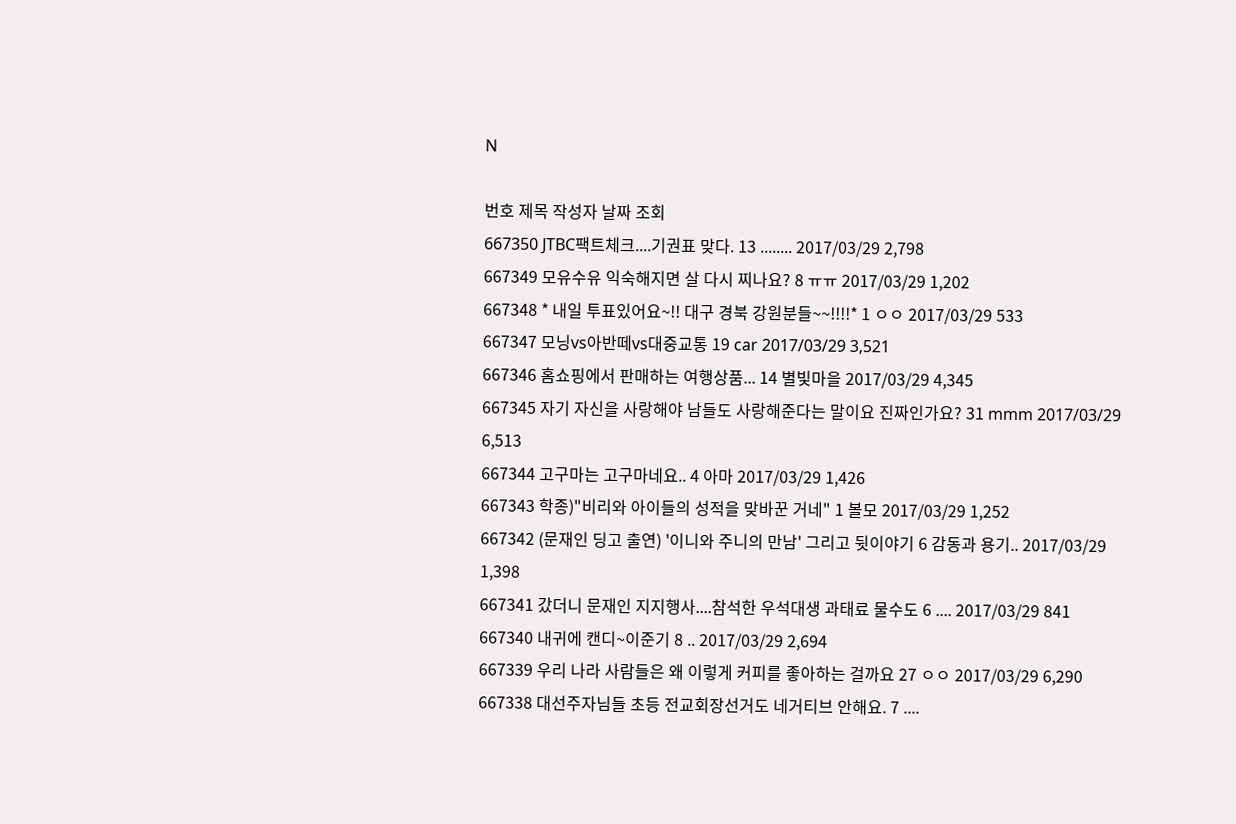N

번호 제목 작성자 날짜 조회
667350 JTBC팩트체크....기권표 맞다. 13 ........ 2017/03/29 2,798
667349 모유수유 익숙해지면 살 다시 찌나요? 8 ㅠㅠ 2017/03/29 1,202
667348 * 내일 투표있어요~!! 대구 경북 강원분들~~!!!!* 1 ㅇㅇ 2017/03/29 533
667347 모닝vs아반떼vs대중교통 19 car 2017/03/29 3,521
667346 홈쇼핑에서 판매하는 여행상품... 14 별빛마을 2017/03/29 4,345
667345 자기 자신을 사랑해야 남들도 사랑해준다는 말이요 진짜인가요? 31 mmm 2017/03/29 6,513
667344 고구마는 고구마네요.. 4 아마 2017/03/29 1,426
667343 학종)"비리와 아이들의 성적을 맞바꾼 거네" 1 볼모 2017/03/29 1,252
667342 (문재인 딩고 출연) '이니와 주니의 만남' 그리고 뒷이야기 6 감동과 용기.. 2017/03/29 1,398
667341 갔더니 문재인 지지행사....참석한 우석대생 과태료 물수도 6 .... 2017/03/29 841
667340 내귀에 캔디~이준기 8 .. 2017/03/29 2,694
667339 우리 나라 사람들은 왜 이렇게 커피를 좋아하는 걸까요 27 ㅇㅇ 2017/03/29 6,290
667338 대선주자님들 초등 전교회장선거도 네거티브 안해요. 7 ....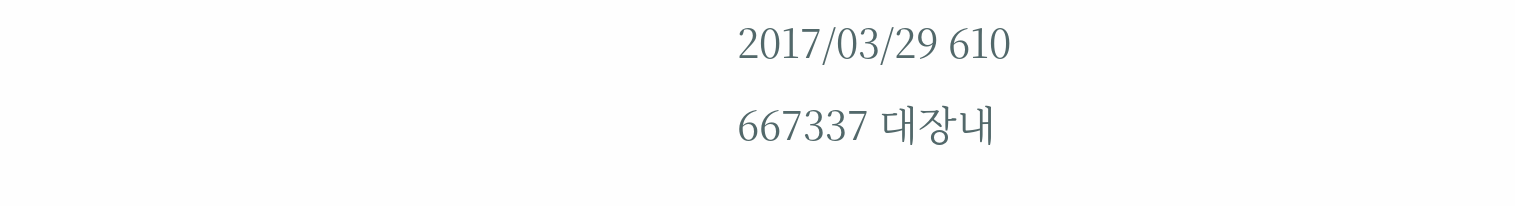2017/03/29 610
667337 대장내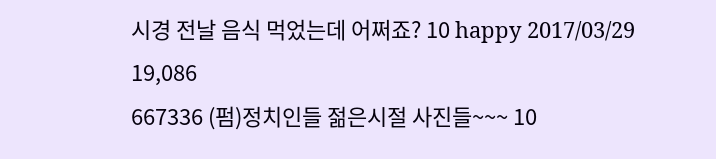시경 전날 음식 먹었는데 어쩌죠? 10 happy 2017/03/29 19,086
667336 (펌)정치인들 젊은시절 사진들~~~ 10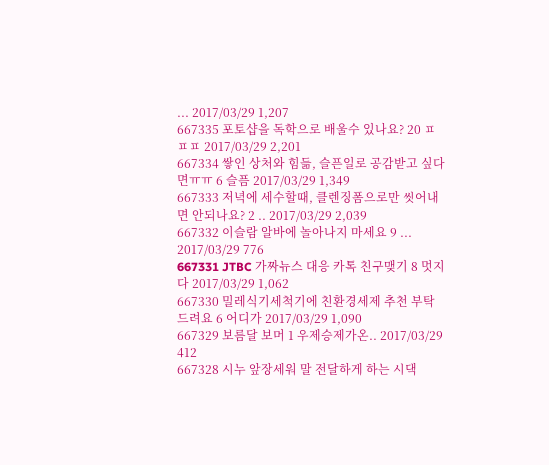... 2017/03/29 1,207
667335 포토샵을 독학으로 배울수 있나요? 20 ㅍㅍㅍ 2017/03/29 2,201
667334 쌓인 상처와 힘듦, 슬픈일로 공감받고 싶다면ㅠㅠ 6 슬픔 2017/03/29 1,349
667333 저녁에 세수할때, 클렌징폼으로만 씻어내면 안되나요? 2 .. 2017/03/29 2,039
667332 이슬람 알바에 놀아나지 마세요 9 ... 2017/03/29 776
667331 JTBC 가짜뉴스 대응 카톡 친구맺기 8 멋지다 2017/03/29 1,062
667330 밀레식기세척기에 친환경세제 추천 부탁드려요 6 어디가 2017/03/29 1,090
667329 보름달 보머 1 우제승제가온.. 2017/03/29 412
667328 시누 앞장세워 말 전달하게 하는 시댁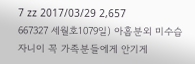7 zz 2017/03/29 2,657
667327 세월호1079일) 아홉분외 미수습자니이 꼭 가족분들에게 안기게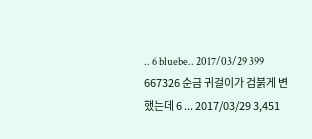.. 6 bluebe.. 2017/03/29 399
667326 순금 귀걸이가 검붉게 변했는데 6 ... 2017/03/29 3,451